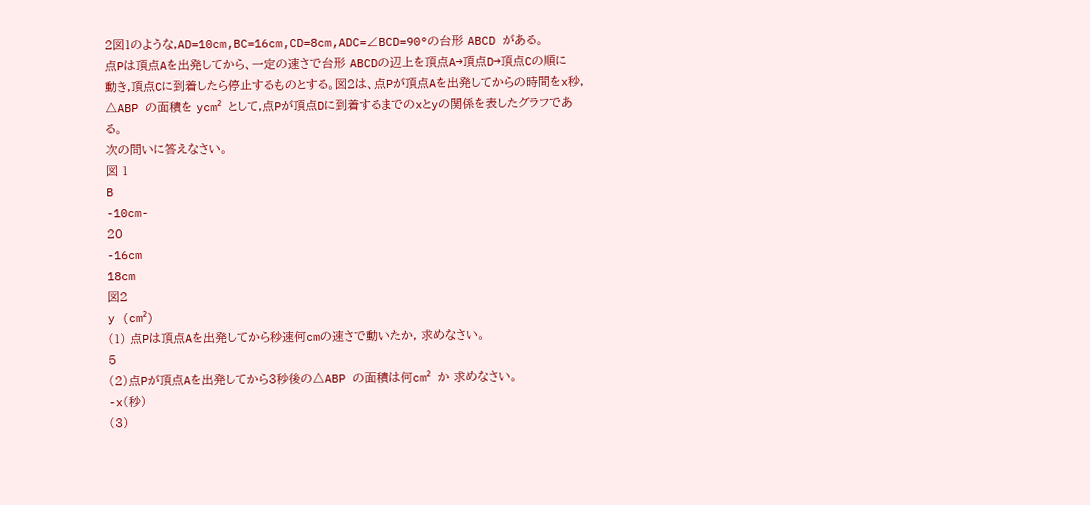2図1のような,AD=10cm,BC=16cm,CD=8cm,ADC=∠BCD=90°の台形 ABCD がある。
点Pは頂点Aを出発してから、一定の速さで台形 ABCDの辺上を頂点A→頂点D→頂点Cの順に
動き,頂点Cに到着したら停止するものとする。図2は、点Pが頂点Aを出発してからの時間をx秒,
△ABP の面積を ycm² として,点Pが頂点Dに到着するまでのxとyの関係を表したグラフである。
次の問いに答えなさい。
図 1
B
-10cm-
20
-16cm
18cm
図2
y (cm²)
(1) 点Pは頂点Aを出発してから秒速何cmの速さで動いたか, 求めなさい。
5
(2)点Pが頂点Aを出発してから3秒後の△ABP の面積は何cm² か 求めなさい。
-x(秒)
(3)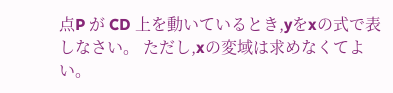点P が CD 上を動いているとき,yをxの式で表しなさい。 ただし,xの変域は求めなくてよい。